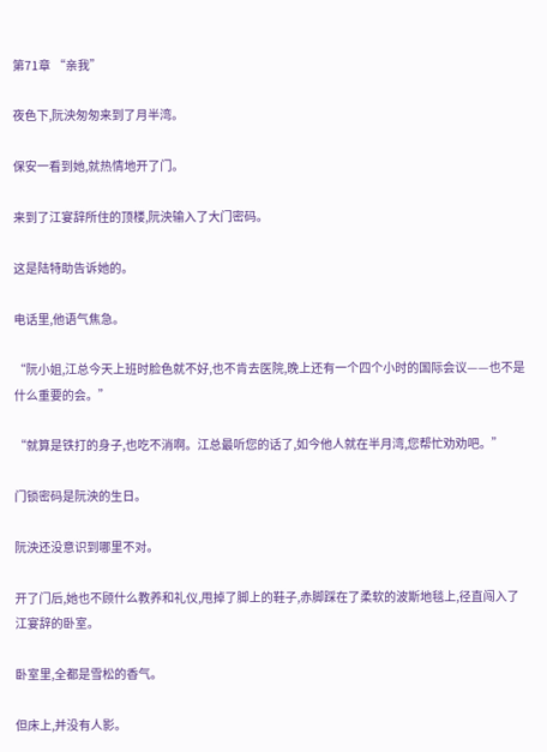第71章 “亲我”

夜色下,阮泱匆匆来到了月半湾。

保安一看到她,就热情地开了门。

来到了江宴辞所住的顶楼,阮泱输入了大门密码。

这是陆特助告诉她的。

电话里,他语气焦急。

“阮小姐,江总今天上班时脸色就不好,也不肯去医院,晚上还有一个四个小时的国际会议——也不是什么重要的会。”

“就算是铁打的身子,也吃不消啊。江总最听您的话了,如今他人就在半月湾,您帮忙劝劝吧。”

门锁密码是阮泱的生日。

阮泱还没意识到哪里不对。

开了门后,她也不顾什么教养和礼仪,甩掉了脚上的鞋子,赤脚踩在了柔软的波斯地毯上,径直闯入了江宴辞的卧室。

卧室里,全都是雪松的香气。

但床上,并没有人影。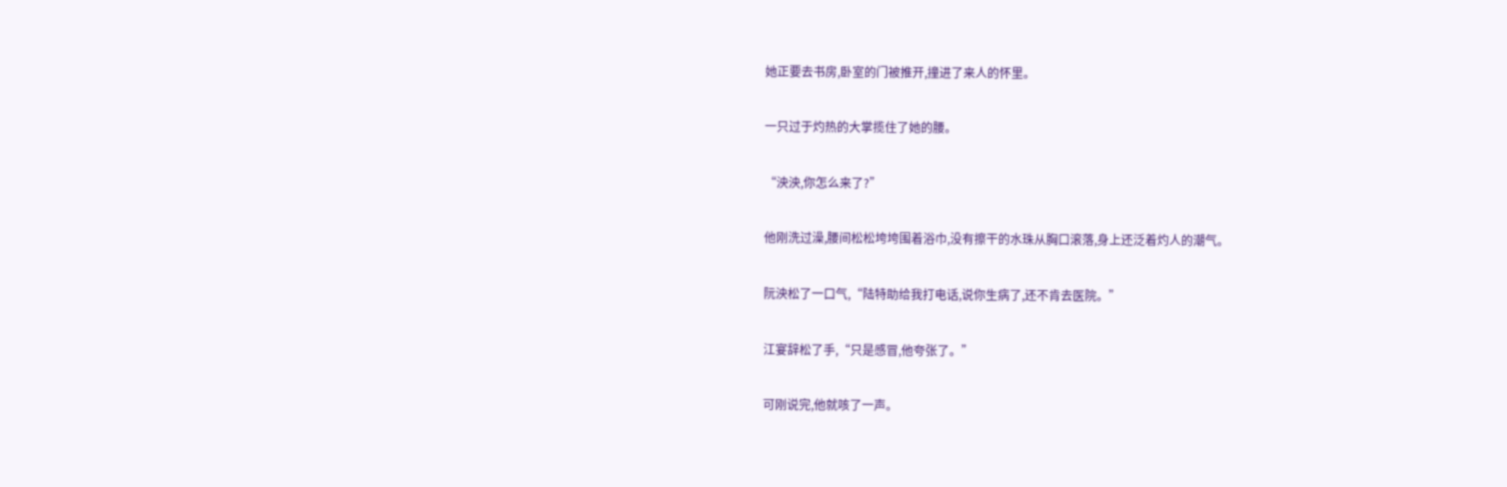她正要去书房,卧室的门被推开,撞进了来人的怀里。

一只过于灼热的大掌揽住了她的腰。

“泱泱,你怎么来了?”

他刚洗过澡,腰间松松垮垮围着浴巾,没有擦干的水珠从胸口滚落,身上还泛着灼人的潮气。

阮泱松了一口气,“陆特助给我打电话,说你生病了,还不肯去医院。”

江宴辞松了手,“只是感冒,他夸张了。”

可刚说完,他就咳了一声。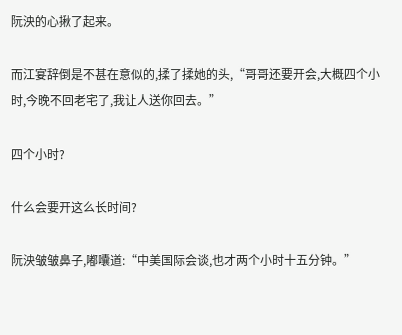阮泱的心揪了起来。

而江宴辞倒是不甚在意似的,揉了揉她的头,“哥哥还要开会,大概四个小时,今晚不回老宅了,我让人送你回去。”

四个小时?

什么会要开这么长时间?

阮泱皱皱鼻子,嘟囔道:“中美国际会谈,也才两个小时十五分钟。”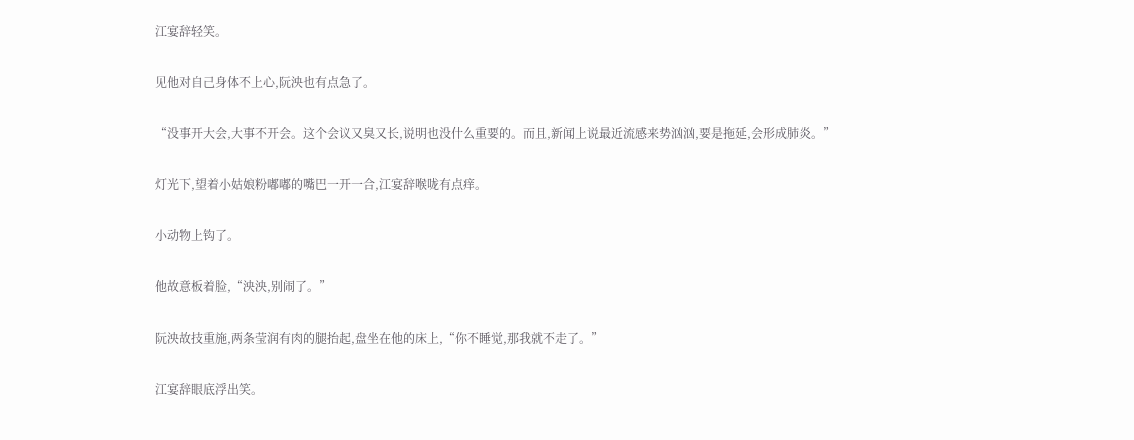江宴辞轻笑。

见他对自己身体不上心,阮泱也有点急了。

“没事开大会,大事不开会。这个会议又臭又长,说明也没什么重要的。而且,新闻上说最近流感来势汹汹,要是拖延,会形成肺炎。”

灯光下,望着小姑娘粉嘟嘟的嘴巴一开一合,江宴辞喉咙有点痒。

小动物上钩了。

他故意板着脸,“泱泱,别闹了。”

阮泱故技重施,两条莹润有肉的腿抬起,盘坐在他的床上,“你不睡觉,那我就不走了。”

江宴辞眼底浮出笑。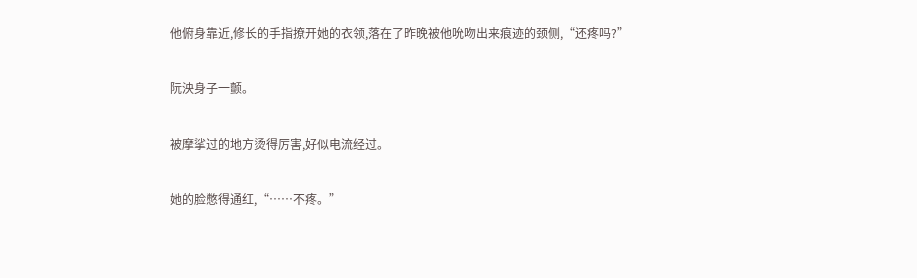他俯身靠近,修长的手指撩开她的衣领,落在了昨晚被他吮吻出来痕迹的颈侧,“还疼吗?”

阮泱身子一颤。

被摩挲过的地方烫得厉害,好似电流经过。

她的脸憋得通红,“……不疼。”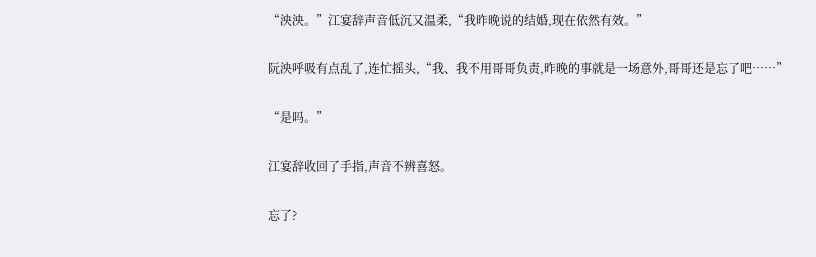“泱泱。”江宴辞声音低沉又温柔,“我昨晚说的结婚,现在依然有效。”

阮泱呼吸有点乱了,连忙摇头,“我、我不用哥哥负责,昨晚的事就是一场意外,哥哥还是忘了吧……”

“是吗。”

江宴辞收回了手指,声音不辨喜怒。

忘了?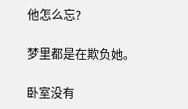他怎么忘?

梦里都是在欺负她。

卧室没有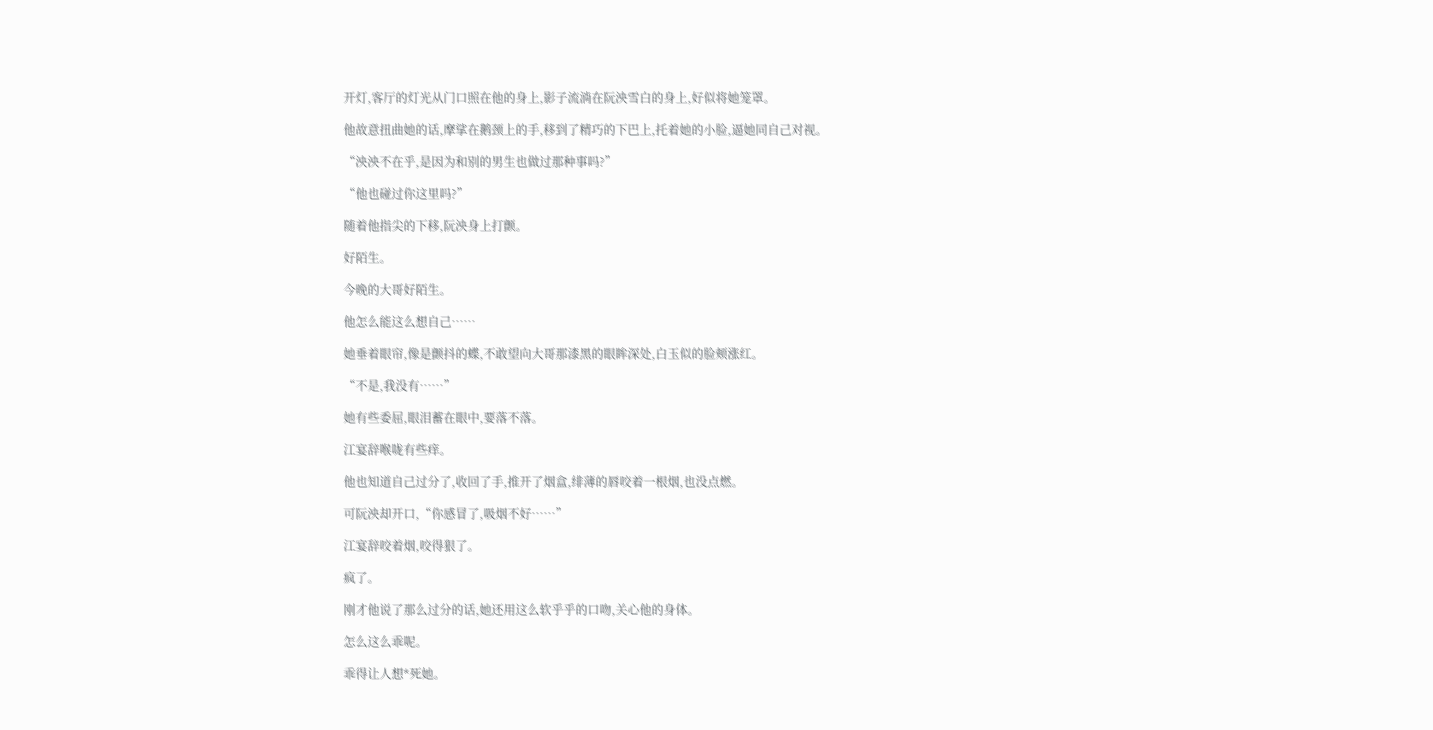开灯,客厅的灯光从门口照在他的身上,影子流淌在阮泱雪白的身上,好似将她笼罩。

他故意扭曲她的话,摩挲在鹅颈上的手,移到了精巧的下巴上,托着她的小脸,逼她同自己对视。

“泱泱不在乎,是因为和别的男生也做过那种事吗?”

“他也碰过你这里吗?”

随着他指尖的下移,阮泱身上打颤。

好陌生。

今晚的大哥好陌生。

他怎么能这么想自己……

她垂着眼帘,像是颤抖的蝶,不敢望向大哥那漆黑的眼眸深处,白玉似的脸颊涨红。

“不是,我没有……”

她有些委屈,眼泪蓄在眼中,要落不落。

江宴辞喉咙有些痒。

他也知道自己过分了,收回了手,推开了烟盒,绯薄的唇咬着一根烟,也没点燃。

可阮泱却开口,“你感冒了,吸烟不好……”

江宴辞咬着烟,咬得狠了。

疯了。

刚才他说了那么过分的话,她还用这么软乎乎的口吻,关心他的身体。

怎么这么乖呢。

乖得让人想*死她。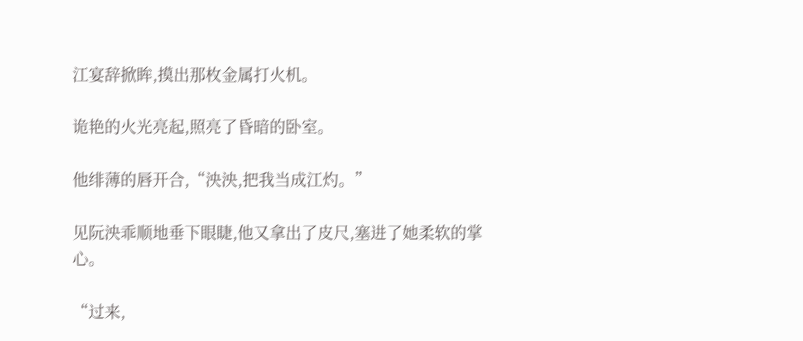江宴辞掀眸,摸出那枚金属打火机。

诡艳的火光亮起,照亮了昏暗的卧室。

他绯薄的唇开合,“泱泱,把我当成江灼。”

见阮泱乖顺地垂下眼睫,他又拿出了皮尺,塞进了她柔软的掌心。

“过来,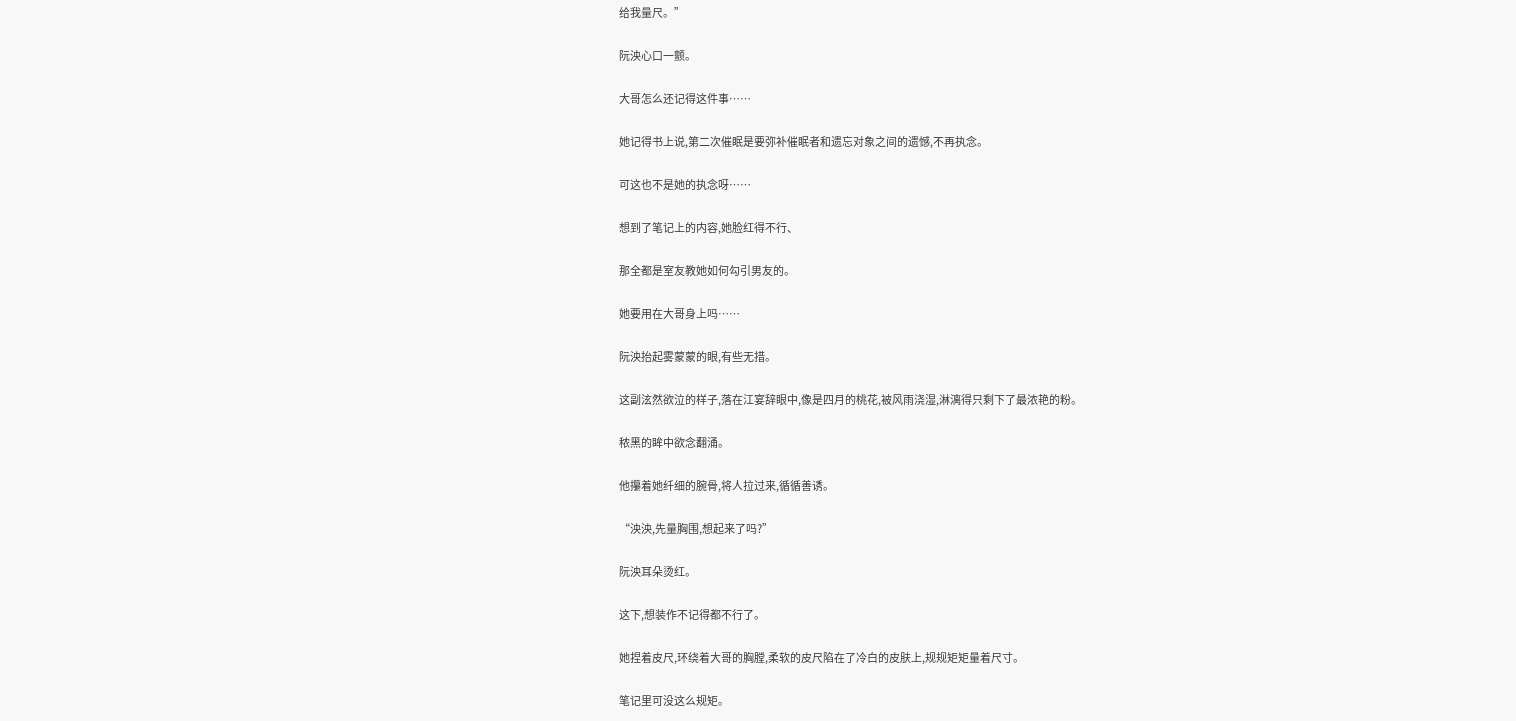给我量尺。”

阮泱心口一颤。

大哥怎么还记得这件事……

她记得书上说,第二次催眠是要弥补催眠者和遗忘对象之间的遗憾,不再执念。

可这也不是她的执念呀……

想到了笔记上的内容,她脸红得不行、

那全都是室友教她如何勾引男友的。

她要用在大哥身上吗……

阮泱抬起雾蒙蒙的眼,有些无措。

这副泫然欲泣的样子,落在江宴辞眼中,像是四月的桃花,被风雨浇湿,淋漓得只剩下了最浓艳的粉。

秾黑的眸中欲念翻涌。

他攥着她纤细的腕骨,将人拉过来,循循善诱。

“泱泱,先量胸围,想起来了吗?”

阮泱耳朵烫红。

这下,想装作不记得都不行了。

她捏着皮尺,环绕着大哥的胸膛,柔软的皮尺陷在了冷白的皮肤上,规规矩矩量着尺寸。

笔记里可没这么规矩。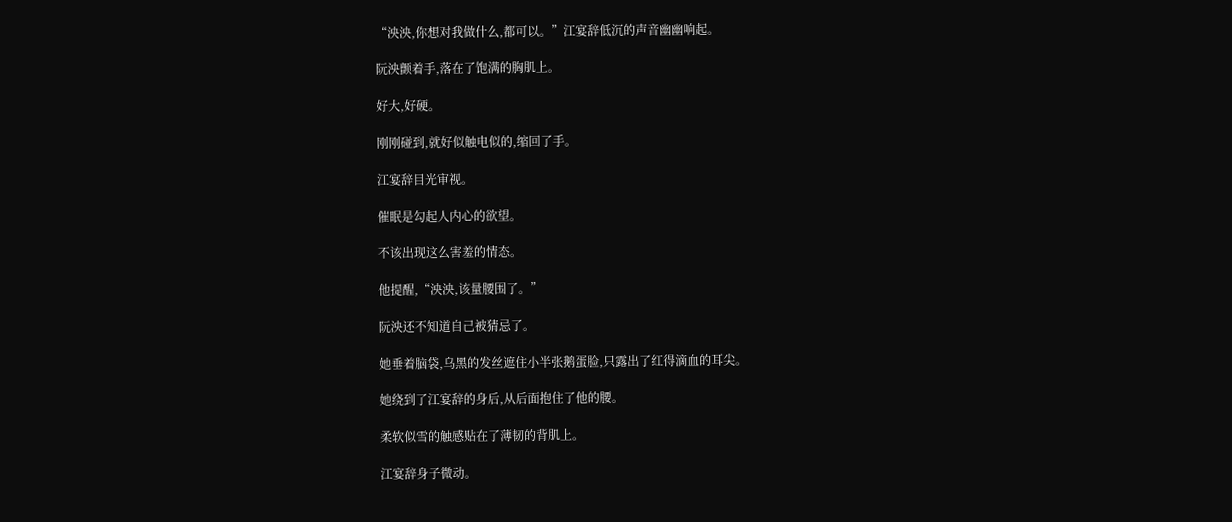“泱泱,你想对我做什么,都可以。”江宴辞低沉的声音幽幽响起。

阮泱颤着手,落在了饱满的胸肌上。

好大,好硬。

刚刚碰到,就好似触电似的,缩回了手。

江宴辞目光审视。

催眠是勾起人内心的欲望。

不该出现这么害羞的情态。

他提醒,“泱泱,该量腰围了。”

阮泱还不知道自己被猜忌了。

她垂着脑袋,乌黑的发丝遮住小半张鹅蛋脸,只露出了红得滴血的耳尖。

她绕到了江宴辞的身后,从后面抱住了他的腰。

柔软似雪的触感贴在了薄韧的背肌上。

江宴辞身子微动。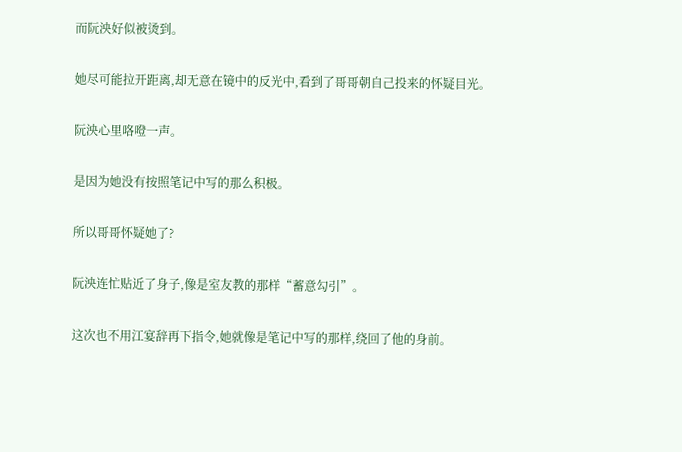而阮泱好似被烫到。

她尽可能拉开距离,却无意在镜中的反光中,看到了哥哥朝自己投来的怀疑目光。

阮泱心里咯噔一声。

是因为她没有按照笔记中写的那么积极。

所以哥哥怀疑她了?

阮泱连忙贴近了身子,像是室友教的那样“蓄意勾引”。

这次也不用江宴辞再下指令,她就像是笔记中写的那样,绕回了他的身前。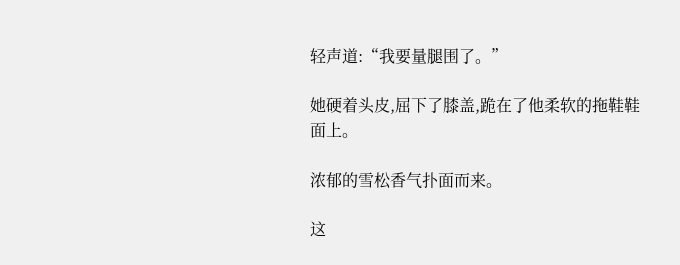轻声道:“我要量腿围了。”

她硬着头皮,屈下了膝盖,跪在了他柔软的拖鞋鞋面上。

浓郁的雪松香气扑面而来。

这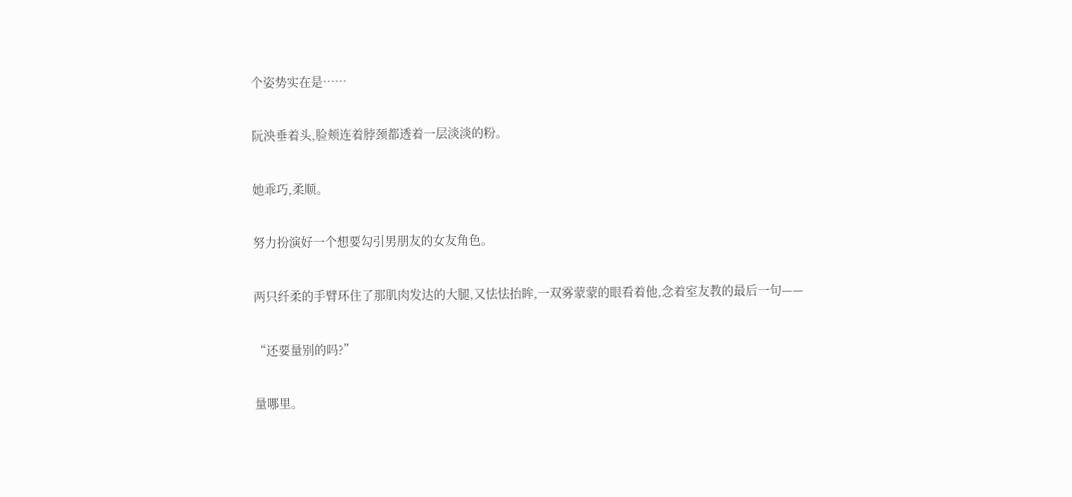个姿势实在是……

阮泱垂着头,脸颊连着脖颈都透着一层淡淡的粉。

她乖巧,柔顺。

努力扮演好一个想要勾引男朋友的女友角色。

两只纤柔的手臂环住了那肌肉发达的大腿,又怯怯抬眸,一双雾蒙蒙的眼看着他,念着室友教的最后一句——

“还要量别的吗?”

量哪里。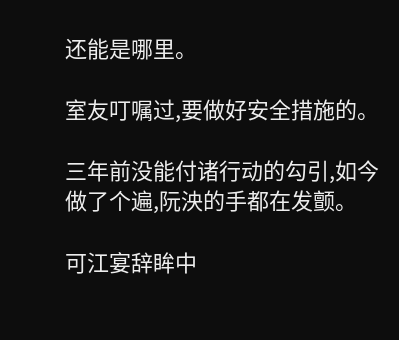还能是哪里。

室友叮嘱过,要做好安全措施的。

三年前没能付诸行动的勾引,如今做了个遍,阮泱的手都在发颤。

可江宴辞眸中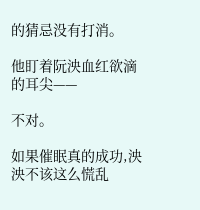的猜忌没有打消。

他盯着阮泱血红欲滴的耳尖——

不对。

如果催眠真的成功,泱泱不该这么慌乱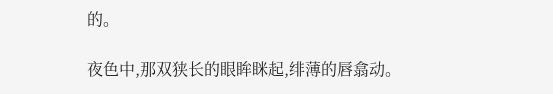的。

夜色中,那双狭长的眼眸眯起,绯薄的唇翕动。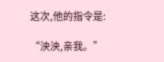这次,他的指令是:

“泱泱,亲我。”